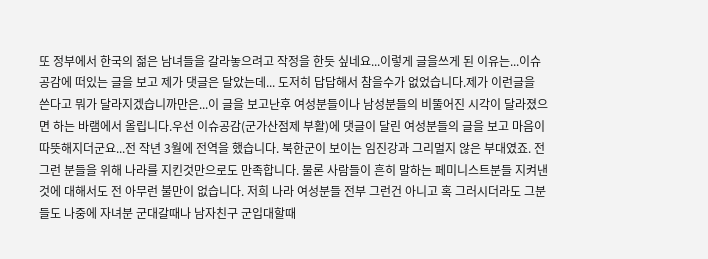또 정부에서 한국의 젊은 남녀들을 갈라놓으려고 작정을 한듯 싶네요...이렇게 글을쓰게 된 이유는...이슈공감에 떠있는 글을 보고 제가 댓글은 달았는데... 도저히 답답해서 참을수가 없었습니다.제가 이런글을 쓴다고 뭐가 달라지겠습니까만은...이 글을 보고난후 여성분들이나 남성분들의 비뚤어진 시각이 달라졌으면 하는 바램에서 올립니다.우선 이슈공감(군가산점제 부활)에 댓글이 달린 여성분들의 글을 보고 마음이 따뜻해지더군요...전 작년 3월에 전역을 했습니다. 북한군이 보이는 임진강과 그리멀지 않은 부대였죠. 전 그런 분들을 위해 나라를 지킨것만으로도 만족합니다. 물론 사람들이 흔히 말하는 페미니스트분들 지켜낸것에 대해서도 전 아무런 불만이 없습니다. 저희 나라 여성분들 전부 그런건 아니고 혹 그러시더라도 그분들도 나중에 자녀분 군대갈때나 남자친구 군입대할때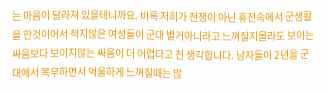는 마음이 달라져 있을테니까요. 비록 저희가 전쟁이 아닌 휴전속에서 군생활을 한것이어서 적지않은 여성들이 군대 별거아니라고 느껴질지몰라도 보이는 싸움보다 보이지않는 싸움이 더 어렵다고 전 생각합니다. 남자들이 2년을 군대에서 복무하면서 억울하게 느껴질때는 많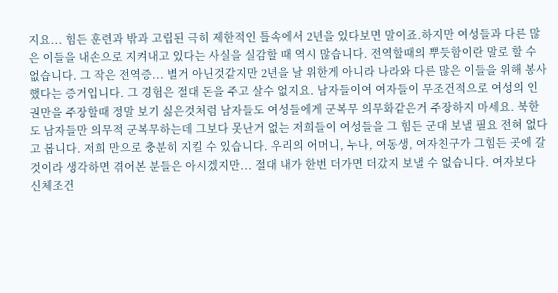지요... 힘든 훈련과 밖과 고립된 극히 제한적인 틀속에서 2년을 있다보면 말이죠.하지만 여성들과 다른 많은 이들을 내손으로 지켜내고 있다는 사실을 실감할 때 역시 많습니다. 전역할때의 뿌듯함이란 말로 할 수 없습니다. 그 작은 전역증... 별거 아닌것같지만 2년을 날 위한게 아니라 나라와 다른 많은 이들을 위해 봉사했다는 증거입니다. 그 경험은 절대 돈을 주고 살수 없지요. 남자들이여 여자들이 무조건적으로 여성의 인권만을 주장할때 정말 보기 싫은것처럼 남자들도 여성들에게 군복무 의무화같은거 주장하지 마세요. 북한도 남자들만 의무적 군복무하는데 그보다 못난거 없는 저희들이 여성들을 그 힘든 군대 보낼 필요 전혀 없다고 봅니다. 저희 만으로 충분히 지킬 수 있습니다. 우리의 어머니, 누나, 여동생, 여자친구가 그힘든 곳에 갈것이라 생각하면 겪어본 분들은 아시겠지만... 절대 내가 한번 더가면 더갔지 보낼 수 없습니다. 여자보다 신체조건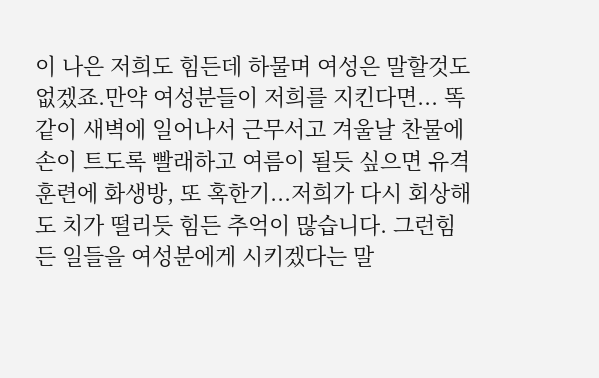이 나은 저희도 힘든데 하물며 여성은 말할것도 없겠죠.만약 여성분들이 저희를 지킨다면... 똑같이 새벽에 일어나서 근무서고 겨울날 찬물에 손이 트도록 빨래하고 여름이 될듯 싶으면 유격훈련에 화생방, 또 혹한기...저희가 다시 회상해도 치가 떨리듯 힘든 추억이 많습니다. 그런힘든 일들을 여성분에게 시키겠다는 말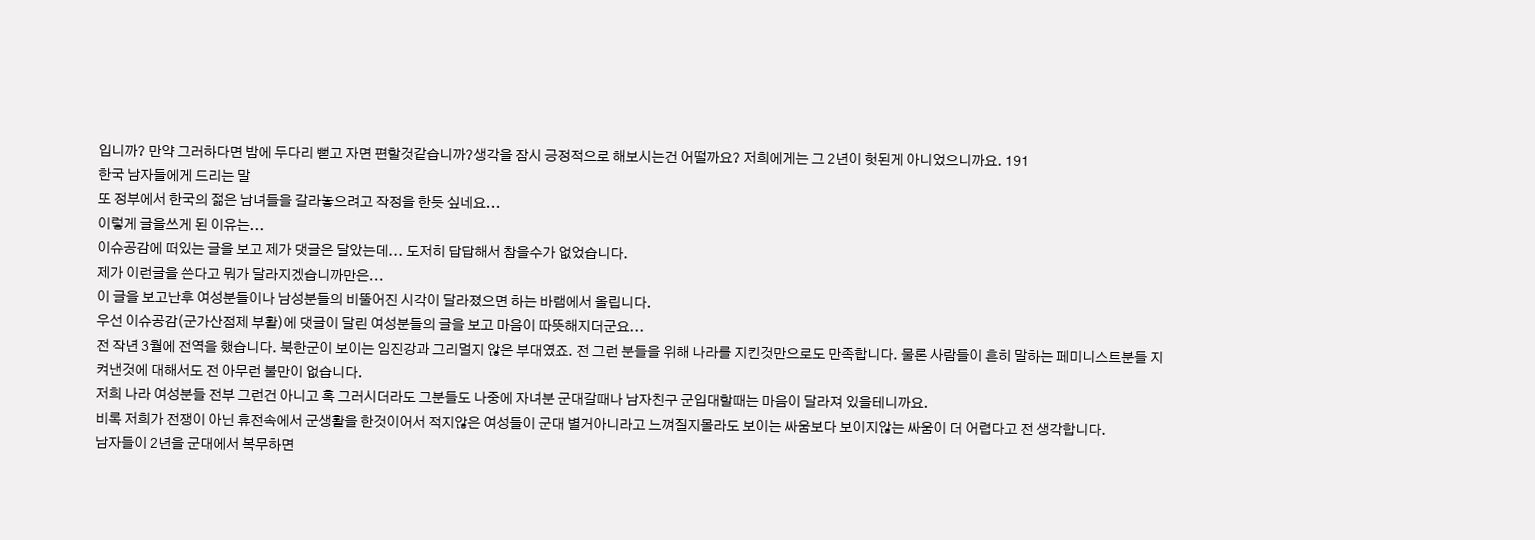입니까? 만약 그러하다면 밤에 두다리 뻗고 자면 편할것같습니까?생각을 잠시 긍정적으로 해보시는건 어떨까요? 저희에게는 그 2년이 헛된게 아니었으니까요. 191
한국 남자들에게 드리는 말
또 정부에서 한국의 젊은 남녀들을 갈라놓으려고 작정을 한듯 싶네요...
이렇게 글을쓰게 된 이유는...
이슈공감에 떠있는 글을 보고 제가 댓글은 달았는데... 도저히 답답해서 참을수가 없었습니다.
제가 이런글을 쓴다고 뭐가 달라지겠습니까만은...
이 글을 보고난후 여성분들이나 남성분들의 비뚤어진 시각이 달라졌으면 하는 바램에서 올립니다.
우선 이슈공감(군가산점제 부활)에 댓글이 달린 여성분들의 글을 보고 마음이 따뜻해지더군요...
전 작년 3월에 전역을 했습니다. 북한군이 보이는 임진강과 그리멀지 않은 부대였죠. 전 그런 분들을 위해 나라를 지킨것만으로도 만족합니다. 물론 사람들이 흔히 말하는 페미니스트분들 지켜낸것에 대해서도 전 아무런 불만이 없습니다.
저희 나라 여성분들 전부 그런건 아니고 혹 그러시더라도 그분들도 나중에 자녀분 군대갈때나 남자친구 군입대할때는 마음이 달라져 있을테니까요.
비록 저희가 전쟁이 아닌 휴전속에서 군생활을 한것이어서 적지않은 여성들이 군대 별거아니라고 느껴질지몰라도 보이는 싸움보다 보이지않는 싸움이 더 어렵다고 전 생각합니다.
남자들이 2년을 군대에서 복무하면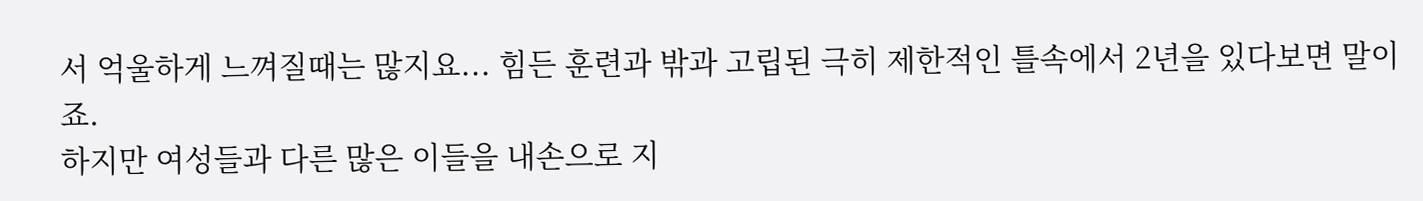서 억울하게 느껴질때는 많지요... 힘든 훈련과 밖과 고립된 극히 제한적인 틀속에서 2년을 있다보면 말이죠.
하지만 여성들과 다른 많은 이들을 내손으로 지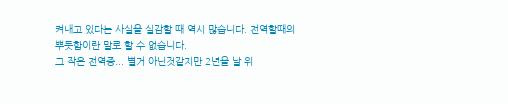켜내고 있다는 사실을 실감할 때 역시 많습니다. 전역할때의 뿌듯함이란 말로 할 수 없습니다.
그 작은 전역증... 별거 아닌것같지만 2년을 날 위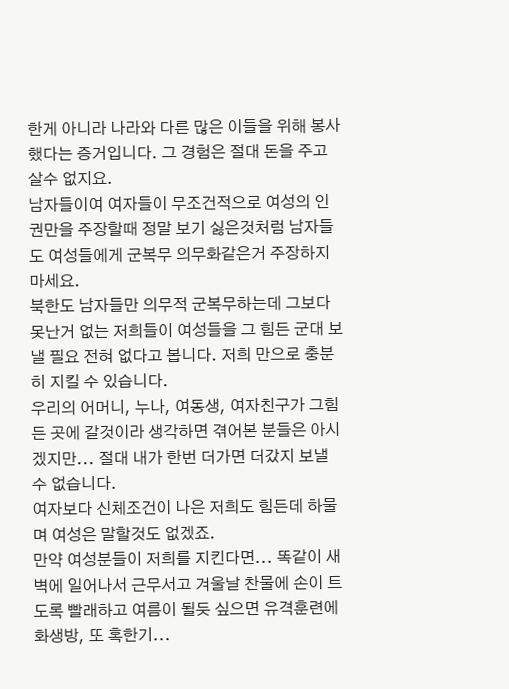한게 아니라 나라와 다른 많은 이들을 위해 봉사했다는 증거입니다. 그 경험은 절대 돈을 주고 살수 없지요.
남자들이여 여자들이 무조건적으로 여성의 인권만을 주장할때 정말 보기 싫은것처럼 남자들도 여성들에게 군복무 의무화같은거 주장하지 마세요.
북한도 남자들만 의무적 군복무하는데 그보다 못난거 없는 저희들이 여성들을 그 힘든 군대 보낼 필요 전혀 없다고 봅니다. 저희 만으로 충분히 지킬 수 있습니다.
우리의 어머니, 누나, 여동생, 여자친구가 그힘든 곳에 갈것이라 생각하면 겪어본 분들은 아시겠지만... 절대 내가 한번 더가면 더갔지 보낼 수 없습니다.
여자보다 신체조건이 나은 저희도 힘든데 하물며 여성은 말할것도 없겠죠.
만약 여성분들이 저희를 지킨다면... 똑같이 새벽에 일어나서 근무서고 겨울날 찬물에 손이 트도록 빨래하고 여름이 될듯 싶으면 유격훈련에 화생방, 또 혹한기...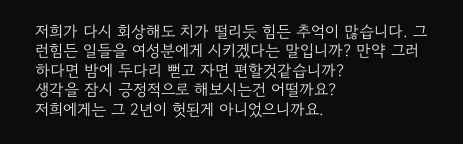저희가 다시 회상해도 치가 떨리듯 힘든 추억이 많습니다. 그런힘든 일들을 여성분에게 시키겠다는 말입니까? 만약 그러하다면 밤에 두다리 뻗고 자면 편할것같습니까?
생각을 잠시 긍정적으로 해보시는건 어떨까요?
저희에게는 그 2년이 헛된게 아니었으니까요.